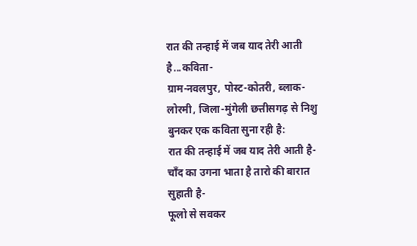रात की तन्हाई में जब याद तेरी आती है...कविता-
ग्राम-नवलपुर, पोस्ट-कोतरी, ब्लाक-लोरमी, जिला-मुंगेली छत्तीसगढ़ से निशु बुनकर एक कविता सुना रही है:
रात की तन्हाई में जब याद तेरी आती है-
चाँद का उगना भाता है तारो की बारात सुहाती है-
फूलो से सवकर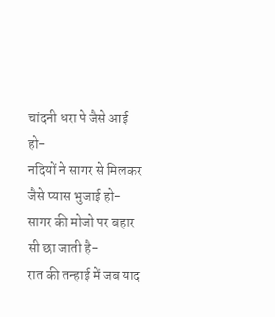चांदनी धरा पे जैसे आई हो-
नदियों ने सागर से मिलकर जैसे प्यास भुजाई हो-
सागर की मोजो पर बहार सी छा जाती है-
रात की तन्हाई में जब याद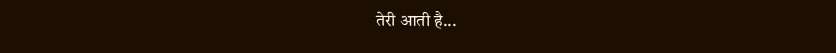तेरी आती है...